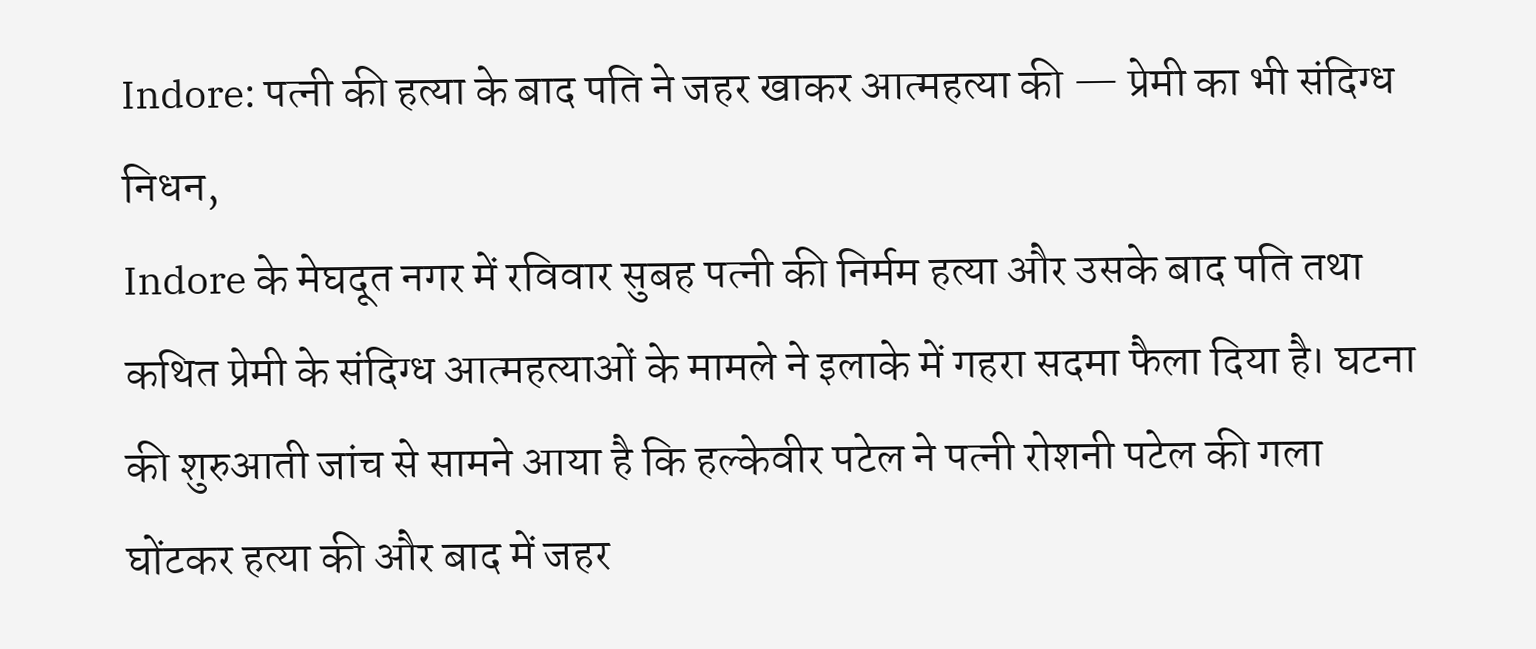Indore: पत्नी की हत्या के बाद पति ने जहर खाकर आत्महत्या की — प्रेमी का भी संदिग्ध निधन,
Indore के मेघदूत नगर में रविवार सुबह पत्नी की निर्मम हत्या और उसके बाद पति तथा कथित प्रेमी के संदिग्ध आत्महत्याओं के मामले ने इलाके में गहरा सदमा फैला दिया है। घटना की शुरुआती जांच से सामने आया है कि हल्केवीर पटेल ने पत्नी रोशनी पटेल की गला घोंटकर हत्या की और बाद में जहर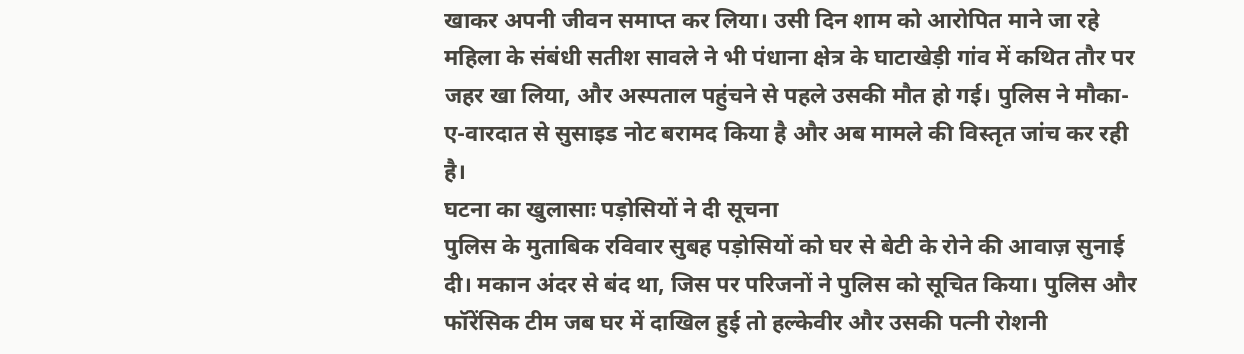खाकर अपनी जीवन समाप्त कर लिया। उसी दिन शाम को आरोपित माने जा रहे महिला के संबंधी सतीश सावले ने भी पंधाना क्षेत्र के घाटाखेड़ी गांव में कथित तौर पर जहर खा लिया, और अस्पताल पहुंचने से पहले उसकी मौत हो गई। पुलिस ने मौका-ए-वारदात से सुसाइड नोट बरामद किया है और अब मामले की विस्तृत जांच कर रही है।
घटना का खुलासाः पड़ोसियों ने दी सूचना
पुलिस के मुताबिक रविवार सुबह पड़ोसियों को घर से बेटी के रोने की आवाज़ सुनाई दी। मकान अंदर से बंद था, जिस पर परिजनों ने पुलिस को सूचित किया। पुलिस और फॉरेंसिक टीम जब घर में दाखिल हुई तो हल्केवीर और उसकी पत्नी रोशनी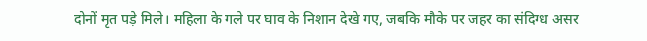दोनों मृत पड़े मिले। महिला के गले पर घाव के निशान देखे गए, जबकि मौके पर जहर का संदिग्ध असर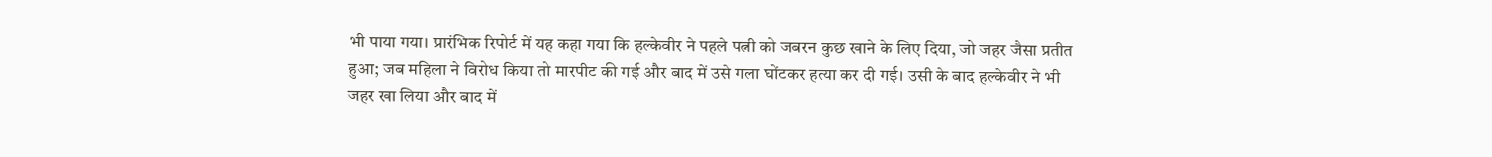भी पाया गया। प्रारंभिक रिपोर्ट में यह कहा गया कि हल्केवीर ने पहले पत्नी को जबरन कुछ खाने के लिए दिया, जो जहर जैसा प्रतीत हुआ; जब महिला ने विरोध किया तो मारपीट की गई और बाद में उसे गला घोंटकर हत्या कर दी गई। उसी के बाद हल्केवीर ने भी जहर खा लिया और बाद में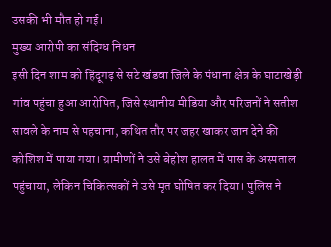उसकी भी मौत हो गई।
मुख्य आरोपी का संदिग्ध निधन
इसी दिन शाम को हिंदूगढ़ से सटे खंडवा जिले के पंधाना क्षेत्र के घाटाखेड़ी गांव पहुंचा हुआ आरोपित, जिसे स्थानीय मीडिया और परिजनों ने सतीश सावले के नाम से पहचाना, कथित तौर पर जहर खाकर जान देने की कोशिश में पाया गया। ग्रामीणों ने उसे बेहोश हालत में पास के अस्पताल पहुंचाया, लेकिन चिकित्सकों ने उसे मृत घोषित कर दिया। पुलिस ने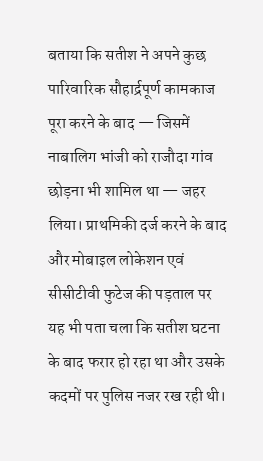बताया कि सतीश ने अपने कुछ पारिवारिक सौहार्द्रपूर्ण कामकाज पूरा करने के बाद — जिसमें नाबालिग भांजी को राजौदा गांव छोड़ना भी शामिल था — जहर लिया। प्राथमिकी दर्ज करने के बाद और मोबाइल लोकेशन एवं सीसीटीवी फुटेज की पड़ताल पर यह भी पता चला कि सतीश घटना के बाद फरार हो रहा था और उसके कदमों पर पुलिस नजर रख रही थी।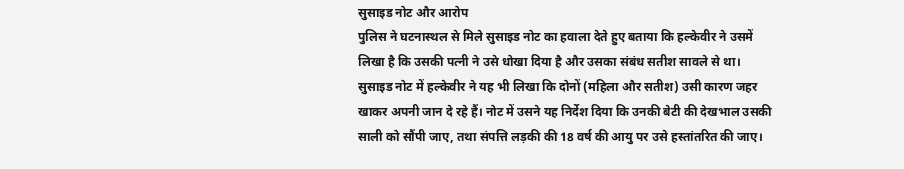सुसाइड नोट और आरोप
पुलिस ने घटनास्थल से मिले सुसाइड नोट का हवाला देते हुए बताया कि हल्केवीर ने उसमें लिखा है कि उसकी पत्नी ने उसे धोखा दिया है और उसका संबंध सतीश सावले से था। सुसाइड नोट में हल्केवीर ने यह भी लिखा कि दोनों (महिला और सतीश) उसी कारण जहर खाकर अपनी जान दे रहे हैं। नोट में उसने यह निर्देश दिया कि उनकी बेटी की देखभाल उसकी साली को सौंपी जाए, तथा संपत्ति लड़की की 18 वर्ष की आयु पर उसे हस्तांतरित की जाए।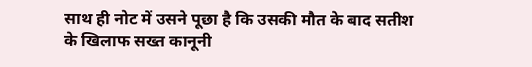साथ ही नोट में उसने पूछा है कि उसकी मौत के बाद सतीश के खिलाफ सख्त कानूनी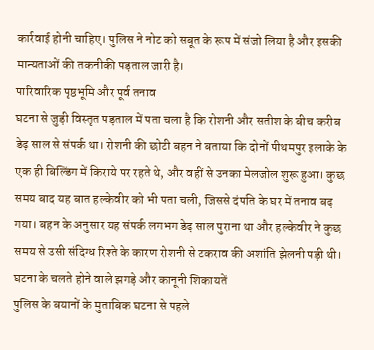कार्रवाई होनी चाहिए। पुलिस ने नोट को सबूत के रूप में संजो लिया है और इसकी मान्यताओं की तकनीकी पड़ताल जारी है।
पारिवारिक पृष्ठभूमि और पूर्व तनाव
घटना से जुड़ी विस्तृत पड़ताल में पता चला है कि रोशनी और सतीश के बीच करीब डेढ़ साल से संपर्क था। रोशनी की छोटी बहन ने बताया कि दोनों पीथमपुर इलाके के एक ही बिल्डिंग में किराये पर रहते थे, और वहीं से उनका मेलजोल शुरू हुआ। कुछ समय बाद यह बात हल्केवीर को भी पता चली, जिससे दंपति के घर में तनाव बढ़ गया। बहन के अनुसार यह संपर्क लगभग डेढ़ साल पुराना था और हल्केवीर ने कुछ समय से उसी संदिग्ध रिश्ते के कारण रोशनी से टकराव की अशांति झेलनी पड़ी थी।
घटना के चलते होने वाले झगड़े और कानूनी शिकायतें
पुलिस के बयानों के मुताबिक घटना से पहले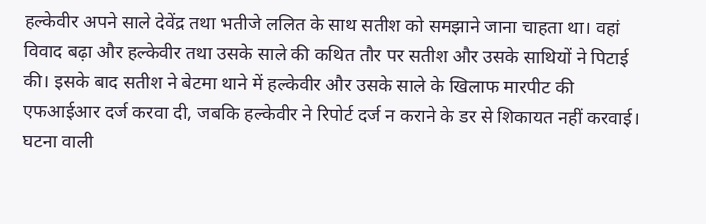हल्केवीर अपने साले देवेंद्र तथा भतीजे ललित के साथ सतीश को समझाने जाना चाहता था। वहां विवाद बढ़ा और हल्केवीर तथा उसके साले की कथित तौर पर सतीश और उसके साथियों ने पिटाई की। इसके बाद सतीश ने बेटमा थाने में हल्केवीर और उसके साले के खिलाफ मारपीट की एफआईआर दर्ज करवा दी, जबकि हल्केवीर ने रिपोर्ट दर्ज न कराने के डर से शिकायत नहीं करवाई। घटना वाली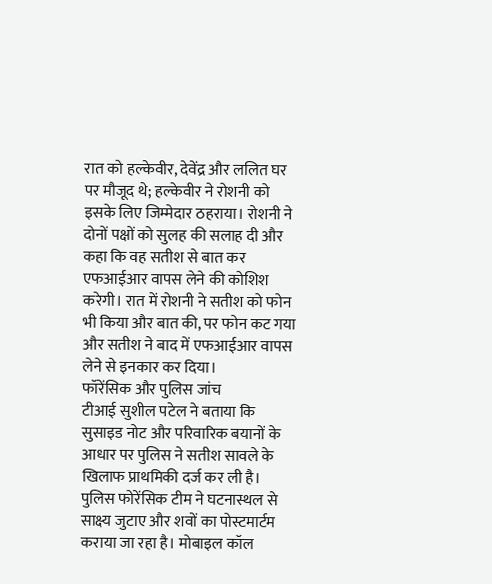रात को हल्केवीर, देवेंद्र और ललित घर पर मौजूद थे; हल्केवीर ने रोशनी को इसके लिए जिम्मेदार ठहराया। रोशनी ने दोनों पक्षों को सुलह की सलाह दी और कहा कि वह सतीश से बात कर एफआईआर वापस लेने की कोशिश करेगी। रात में रोशनी ने सतीश को फोन भी किया और बात की, पर फोन कट गया और सतीश ने बाद में एफआईआर वापस लेने से इनकार कर दिया।
फॉरेंसिक और पुलिस जांच
टीआई सुशील पटेल ने बताया कि सुसाइड नोट और परिवारिक बयानों के आधार पर पुलिस ने सतीश सावले के खिलाफ प्राथमिकी दर्ज कर ली है। पुलिस फोरेंसिक टीम ने घटनास्थल से साक्ष्य जुटाए और शवों का पोस्टमार्टम कराया जा रहा है। मोबाइल कॉल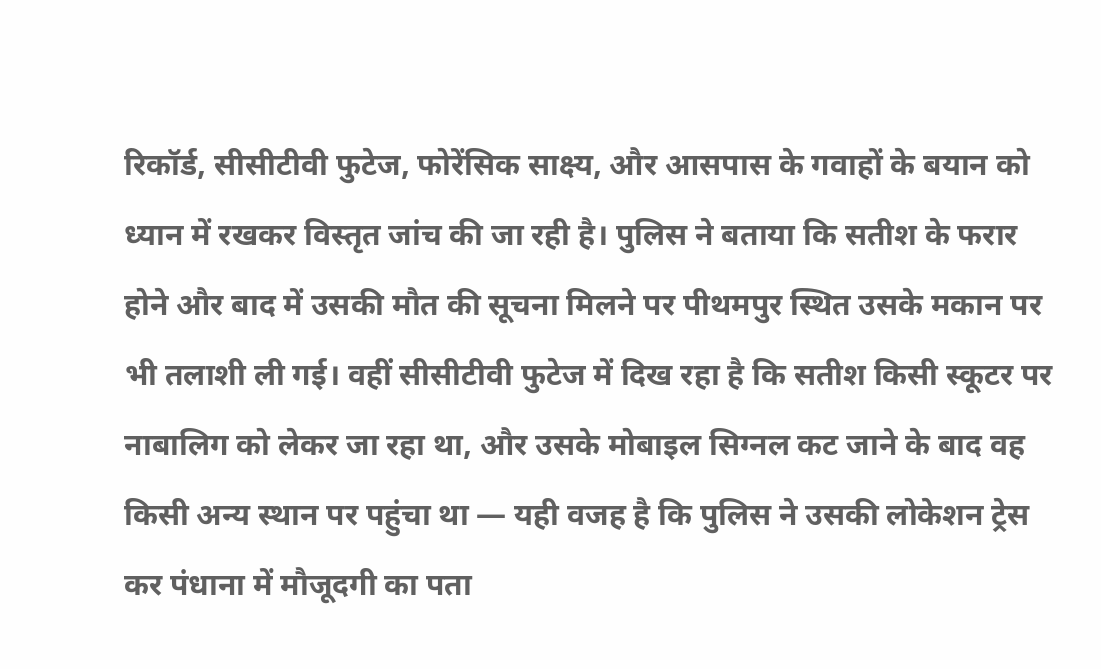रिकॉर्ड, सीसीटीवी फुटेज, फोरेंसिक साक्ष्य, और आसपास के गवाहों के बयान को ध्यान में रखकर विस्तृत जांच की जा रही है। पुलिस ने बताया कि सतीश के फरार होने और बाद में उसकी मौत की सूचना मिलने पर पीथमपुर स्थित उसके मकान पर भी तलाशी ली गई। वहीं सीसीटीवी फुटेज में दिख रहा है कि सतीश किसी स्कूटर पर नाबालिग को लेकर जा रहा था, और उसके मोबाइल सिग्नल कट जाने के बाद वह किसी अन्य स्थान पर पहुंचा था — यही वजह है कि पुलिस ने उसकी लोकेशन ट्रेस कर पंधाना में मौजूदगी का पता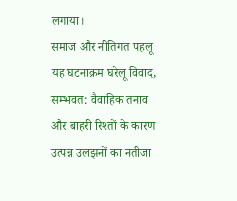लगाया।
समाज और नीतिगत पहलू
यह घटनाक्रम घरेलू विवाद, सम्भवत: वैवाहिक तनाव और बाहरी रिश्तों के कारण उत्पन्न उलझनों का नतीजा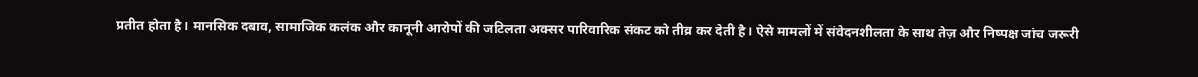प्रतीत होता है। मानसिक दबाव, सामाजिक कलंक और कानूनी आरोपों की जटिलता अक्सर पारिवारिक संकट को तीव्र कर देती है। ऐसे मामलों में संवेदनशीलता के साथ तेज़ और निष्पक्ष जांच जरूरी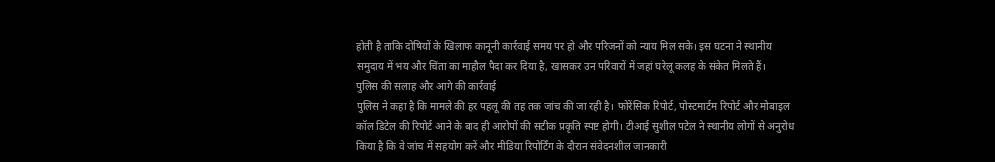होती है ताकि दोषियों के खिलाफ कानूनी कार्रवाई समय पर हो और परिजनों को न्याय मिल सके। इस घटना ने स्थानीय समुदाय में भय और चिंता का माहौल पैदा कर दिया है, खासकर उन परिवारों में जहां घरेलू कलह के संकेत मिलते हैं।
पुलिस की सलाह और आगे की कार्रवाई
पुलिस ने कहा है कि मामले की हर पहलू की तह तक जांच की जा रही है। फोरेंसिक रिपोर्ट, पोस्टमार्टम रिपोर्ट और मोबाइल कॉल डिटेल की रिपोर्ट आने के बाद ही आरोपों की सटीक प्रकृति स्पष्ट होगी। टीआई सुशील पटेल ने स्थानीय लोगों से अनुरोध किया है कि वे जांच में सहयोग करें और मीडिया रिपोर्टिंग के दौरान संवेदनशील जानकारी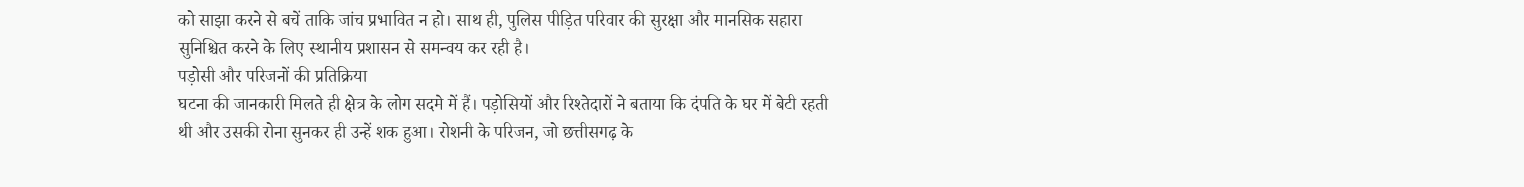को साझा करने से बचें ताकि जांच प्रभावित न हो। साथ ही, पुलिस पीड़ित परिवार की सुरक्षा और मानसिक सहारा सुनिश्चित करने के लिए स्थानीय प्रशासन से समन्वय कर रही है।
पड़ोसी और परिजनों की प्रतिक्रिया
घटना की जानकारी मिलते ही क्षेत्र के लोग सदमे में हैं। पड़ोसियों और रिश्तेदारों ने बताया कि दंपति के घर में बेटी रहती थी और उसकी रोना सुनकर ही उन्हें शक हुआ। रोशनी के परिजन, जो छत्तीसगढ़ के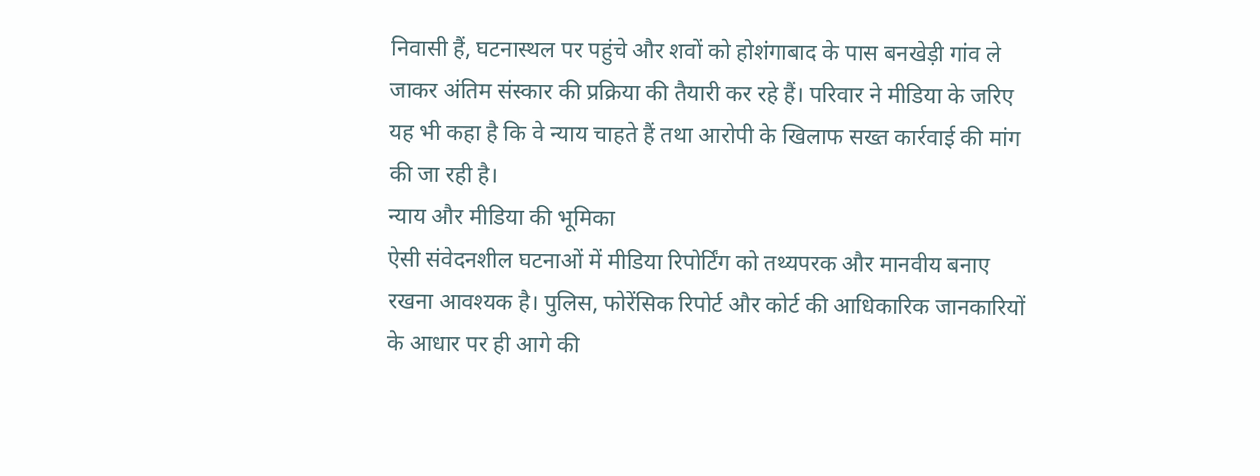निवासी हैं, घटनास्थल पर पहुंचे और शवों को होशंगाबाद के पास बनखेड़ी गांव ले जाकर अंतिम संस्कार की प्रक्रिया की तैयारी कर रहे हैं। परिवार ने मीडिया के जरिए यह भी कहा है कि वे न्याय चाहते हैं तथा आरोपी के खिलाफ सख्त कार्रवाई की मांग की जा रही है।
न्याय और मीडिया की भूमिका
ऐसी संवेदनशील घटनाओं में मीडिया रिपोर्टिंग को तथ्यपरक और मानवीय बनाए रखना आवश्यक है। पुलिस, फोरेंसिक रिपोर्ट और कोर्ट की आधिकारिक जानकारियों के आधार पर ही आगे की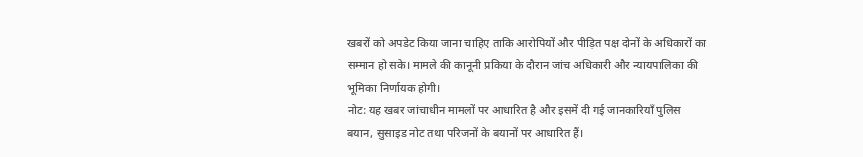खबरों को अपडेट किया जाना चाहिए ताकि आरोपियों और पीड़ित पक्ष दोनों के अधिकारों का सम्मान हो सके। मामले की कानूनी प्रकिया के दौरान जांच अधिकारी और न्यायपालिका की भूमिका निर्णायक होगी।
नोट: यह खबर जांचाधीन मामलों पर आधारित है और इसमें दी गई जानकारियाँ पुलिस बयान, सुसाइड नोट तथा परिजनों के बयानों पर आधारित हैं।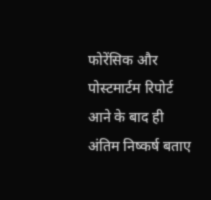फोरेंसिक और पोस्टमार्टम रिपोर्ट आने के बाद ही अंतिम निष्कर्ष बताए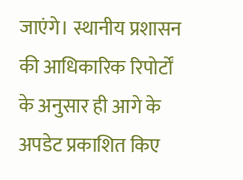जाएंगे। स्थानीय प्रशासन की आधिकारिक रिपोर्टों के अनुसार ही आगे के अपडेट प्रकाशित किए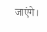जाएंगे।